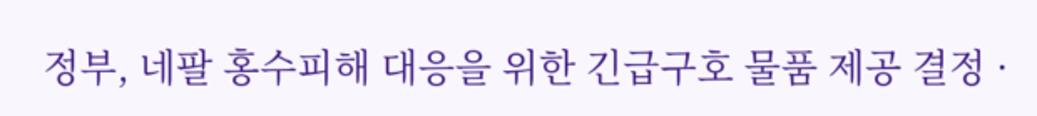정부, 네팔 홍수피해 대응을 위한 긴급구호 물품 제공 결정 ·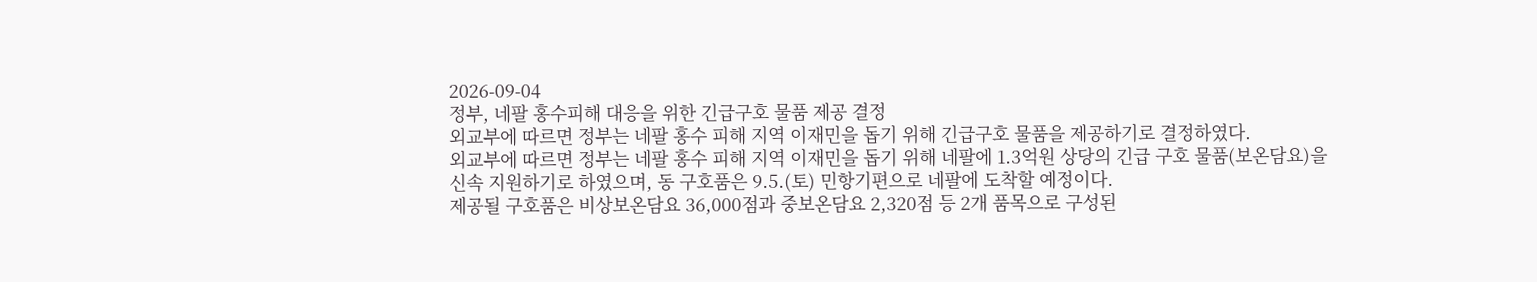2026-09-04
정부, 네팔 홍수피해 대응을 위한 긴급구호 물품 제공 결정
외교부에 따르면 정부는 네팔 홍수 피해 지역 이재민을 돕기 위해 긴급구호 물품을 제공하기로 결정하였다.
외교부에 따르면 정부는 네팔 홍수 피해 지역 이재민을 돕기 위해 네팔에 1.3억원 상당의 긴급 구호 물품(보온담요)을 신속 지원하기로 하였으며, 동 구호품은 9.5.(토) 민항기편으로 네팔에 도착할 예정이다.
제공될 구호품은 비상보온담요 36,000점과 중보온담요 2,320점 등 2개 품목으로 구성된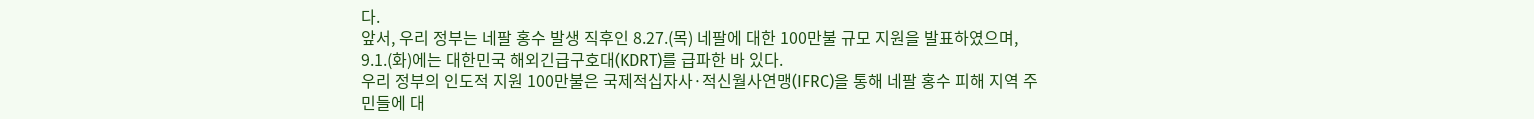다.
앞서, 우리 정부는 네팔 홍수 발생 직후인 8.27.(목) 네팔에 대한 100만불 규모 지원을 발표하였으며, 9.1.(화)에는 대한민국 해외긴급구호대(KDRT)를 급파한 바 있다.
우리 정부의 인도적 지원 100만불은 국제적십자사·적신월사연맹(IFRC)을 통해 네팔 홍수 피해 지역 주민들에 대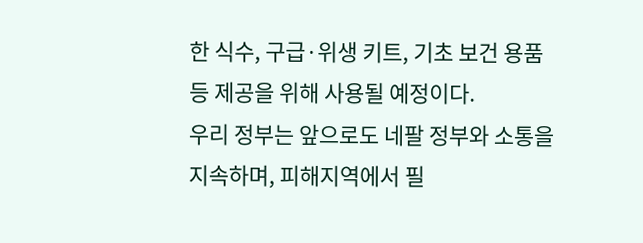한 식수, 구급·위생 키트, 기초 보건 용품 등 제공을 위해 사용될 예정이다.
우리 정부는 앞으로도 네팔 정부와 소통을 지속하며, 피해지역에서 필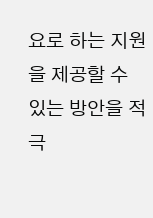요로 하는 지원을 제공할 수 있는 방안을 적극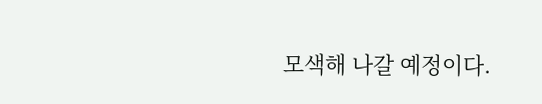모색해 나갈 예정이다.